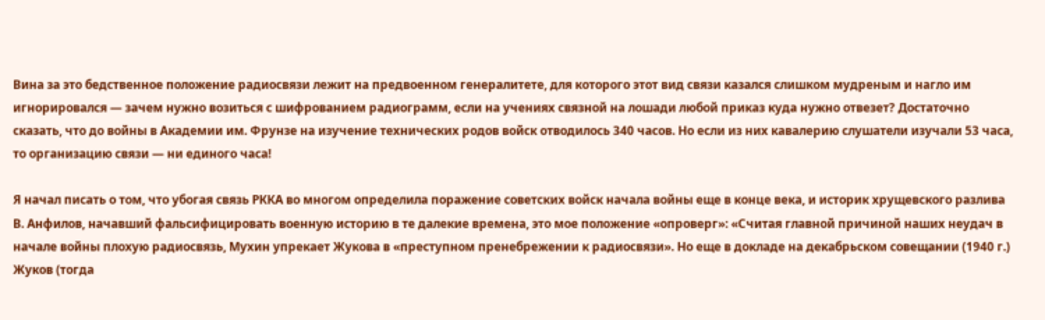Вина за это бедственное положение радиосвязи лежит на предвоенном генералитете, для которого этот вид связи казался слишком мудреным и нагло им игнорировался — зачем нужно возиться с шифрованием радиограмм, если на учениях связной на лошади любой приказ куда нужно отвезет? Достаточно сказать, что до войны в Академии им. Фрунзе на изучение технических родов войск отводилось 340 часов. Но если из них кавалерию слушатели изучали 53 часа, то организацию связи — ни единого часа!

Я начал писать о том, что убогая связь РККА во многом определила поражение советских войск начала войны еще в конце века, и историк хрущевского разлива В. Анфилов, начавший фальсифицировать военную историю в те далекие времена, это мое положение «опроверг»: «Считая главной причиной наших неудач в начале войны плохую радиосвязь, Мухин упрекает Жукова в «преступном пренебрежении к радиосвязи». Но еще в докладе на декабрьском совещании (1940 г.) Жуков (тогда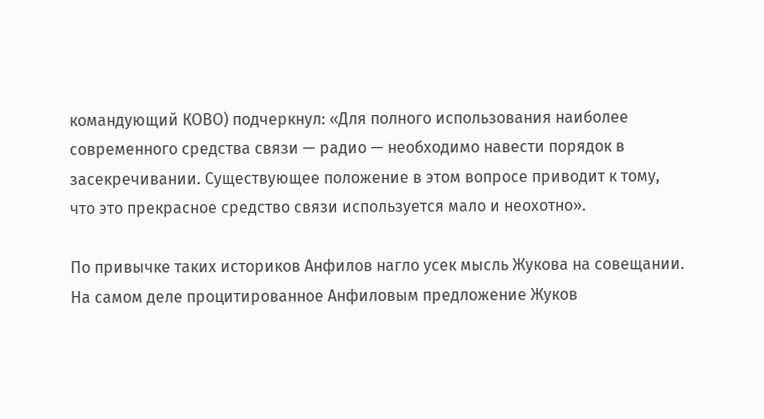командующий КОВО) подчеркнул: «Для полного использования наиболее современного средства связи — радио — необходимо навести порядок в засекречивании. Существующее положение в этом вопросе приводит к тому, что это прекрасное средство связи используется мало и неохотно».

По привычке таких историков Анфилов нагло усек мысль Жукова на совещании. На самом деле процитированное Анфиловым предложение Жуков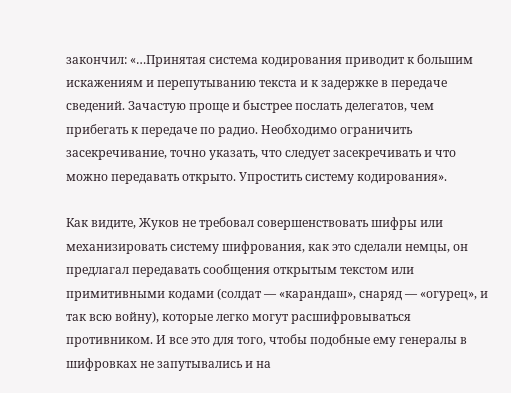закончил: «…Принятая система кодирования приводит к большим искажениям и перепутыванию текста и к задержке в передаче сведений. Зачастую проще и быстрее послать делегатов, чем прибегать к передаче по радио. Необходимо ограничить засекречивание, точно указать, что следует засекречивать и что можно передавать открыто. Упростить систему кодирования».

Как видите, Жуков не требовал совершенствовать шифры или механизировать систему шифрования, как это сделали немцы, он предлагал передавать сообщения открытым текстом или примитивными кодами (солдат — «карандаш», снаряд — «огурец», и так всю войну), которые легко могут расшифровываться противником. И все это для того, чтобы подобные ему генералы в шифровках не запутывались и на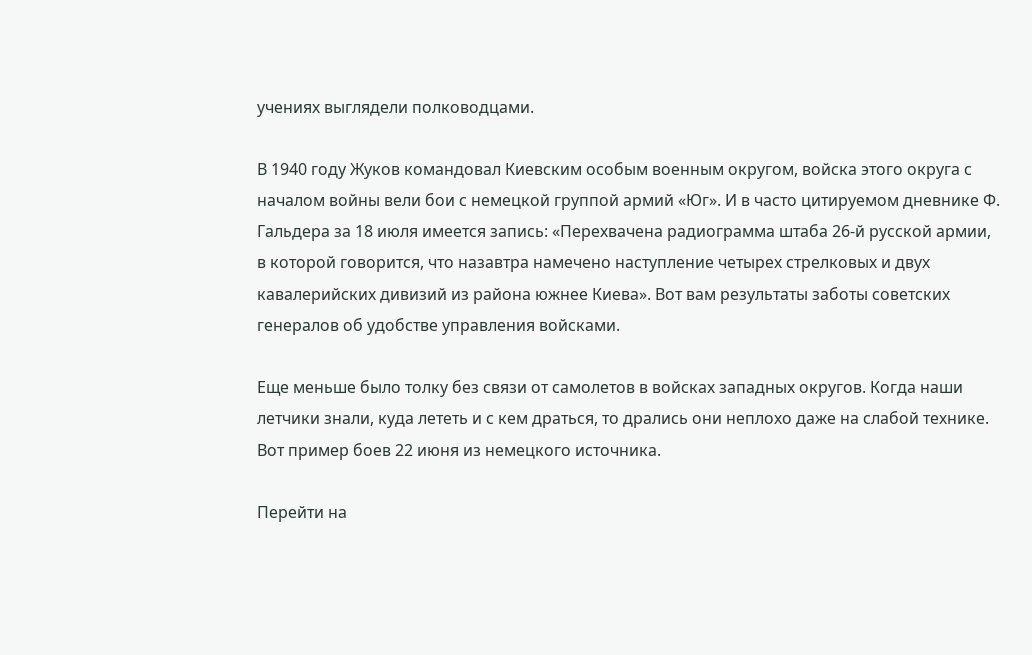учениях выглядели полководцами.

В 1940 году Жуков командовал Киевским особым военным округом, войска этого округа с началом войны вели бои с немецкой группой армий «Юг». И в часто цитируемом дневнике Ф. Гальдера за 18 июля имеется запись: «Перехвачена радиограмма штаба 26-й русской армии, в которой говорится, что назавтра намечено наступление четырех стрелковых и двух кавалерийских дивизий из района южнее Киева». Вот вам результаты заботы советских генералов об удобстве управления войсками.

Еще меньше было толку без связи от самолетов в войсках западных округов. Когда наши летчики знали, куда лететь и с кем драться, то дрались они неплохо даже на слабой технике. Вот пример боев 22 июня из немецкого источника.

Перейти на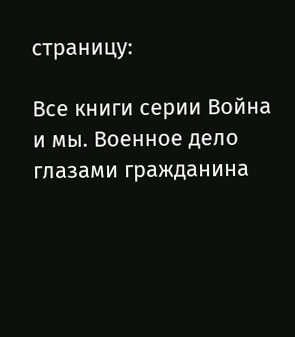страницу:

Все книги серии Война и мы. Военное дело глазами гражданина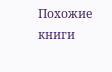Похожие книги